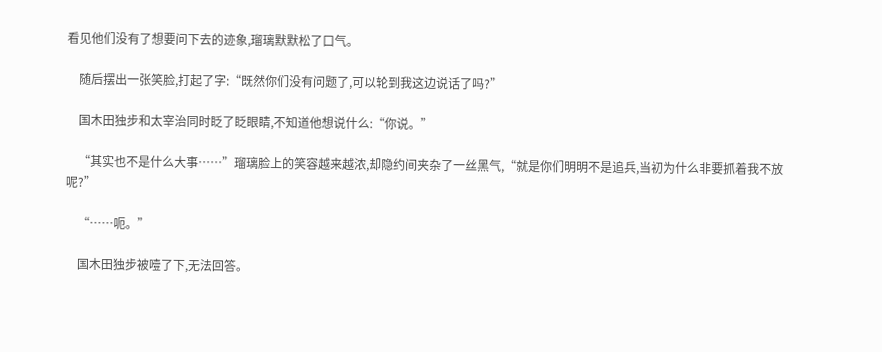看见他们没有了想要问下去的迹象,瑠璃默默松了口气。

    随后摆出一张笑脸,打起了字:“既然你们没有问题了,可以轮到我这边说话了吗?”

    国木田独步和太宰治同时眨了眨眼睛,不知道他想说什么:“你说。”

    “其实也不是什么大事……”瑠璃脸上的笑容越来越浓,却隐约间夹杂了一丝黑气,“就是你们明明不是追兵,当初为什么非要抓着我不放呢?”

    “……呃。”

    国木田独步被噎了下,无法回答。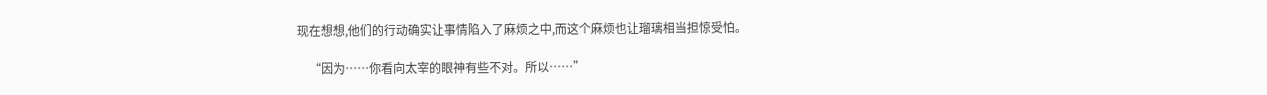现在想想,他们的行动确实让事情陷入了麻烦之中,而这个麻烦也让瑠璃相当担惊受怕。

    “因为……你看向太宰的眼神有些不对。所以……”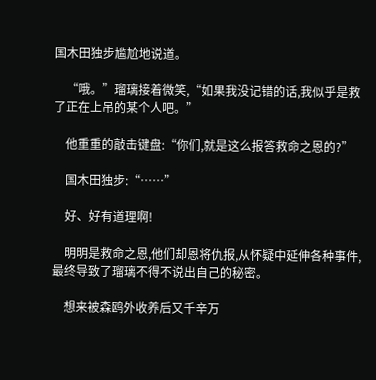国木田独步尴尬地说道。

    “哦。”瑠璃接着微笑,“如果我没记错的话,我似乎是救了正在上吊的某个人吧。”

    他重重的敲击键盘:“你们,就是这么报答救命之恩的?”

    国木田独步:“……”

    好、好有道理啊!

    明明是救命之恩,他们却恩将仇报,从怀疑中延伸各种事件,最终导致了瑠璃不得不说出自己的秘密。

    想来被森鸥外收养后又千辛万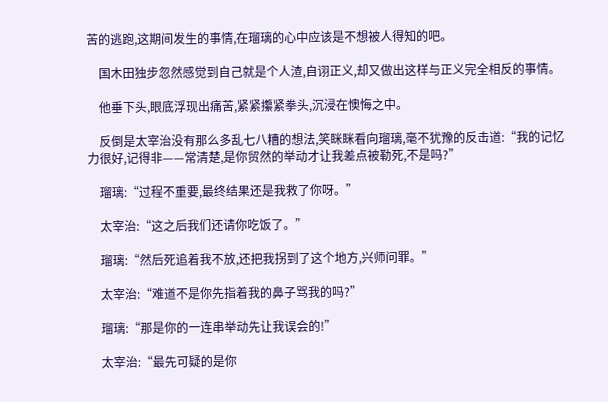苦的逃跑,这期间发生的事情,在瑠璃的心中应该是不想被人得知的吧。

    国木田独步忽然感觉到自己就是个人渣,自诩正义,却又做出这样与正义完全相反的事情。

    他垂下头,眼底浮现出痛苦,紧紧攥紧拳头,沉浸在懊悔之中。

    反倒是太宰治没有那么多乱七八糟的想法,笑眯眯看向瑠璃,毫不犹豫的反击道:“我的记忆力很好,记得非——常清楚,是你贸然的举动才让我差点被勒死,不是吗?”

    瑠璃:“过程不重要,最终结果还是我救了你呀。”

    太宰治:“这之后我们还请你吃饭了。”

    瑠璃:“然后死追着我不放,还把我拐到了这个地方,兴师问罪。”

    太宰治:“难道不是你先指着我的鼻子骂我的吗?”

    瑠璃:“那是你的一连串举动先让我误会的!”

    太宰治:“最先可疑的是你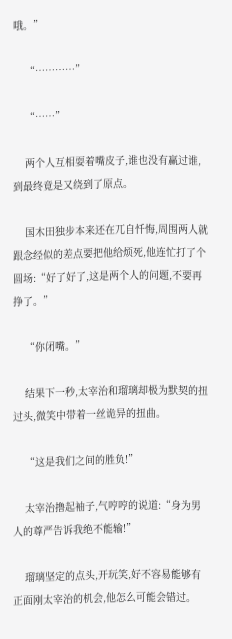哦。”

    “…………”

    “……”

    两个人互相耍着嘴皮子,谁也没有赢过谁,到最终竟是又绕到了原点。

    国木田独步本来还在兀自忏悔,周围两人就跟念经似的差点要把他给烦死,他连忙打了个圆场:“好了好了,这是两个人的问题,不要再挣了。”

    “你闭嘴。”

    结果下一秒,太宰治和瑠璃却极为默契的扭过头,微笑中带着一丝诡异的扭曲。

    “这是我们之间的胜负!”

    太宰治撸起袖子,气哼哼的说道:“身为男人的尊严告诉我绝不能输!”

    瑠璃坚定的点头,开玩笑,好不容易能够有正面刚太宰治的机会,他怎么可能会错过。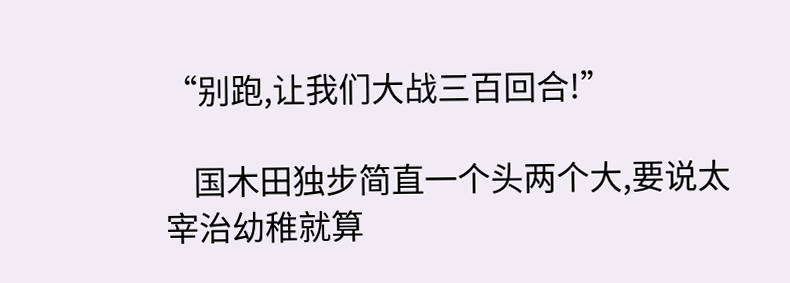“别跑,让我们大战三百回合!”

    国木田独步简直一个头两个大,要说太宰治幼稚就算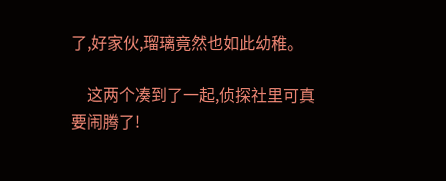了,好家伙,瑠璃竟然也如此幼稚。

    这两个凑到了一起,侦探社里可真要闹腾了!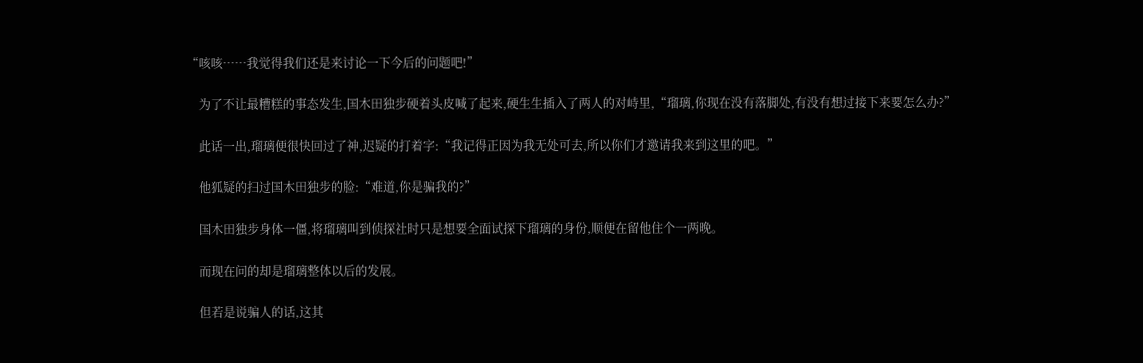“咳咳……我觉得我们还是来讨论一下今后的问题吧!”

    为了不让最糟糕的事态发生,国木田独步硬着头皮喊了起来,硬生生插入了两人的对峙里,“瑠璃,你现在没有落脚处,有没有想过接下来要怎么办?”

    此话一出,瑠璃便很快回过了神,迟疑的打着字:“我记得正因为我无处可去,所以你们才邀请我来到这里的吧。”

    他狐疑的扫过国木田独步的脸:“难道,你是骗我的?”

    国木田独步身体一僵,将瑠璃叫到侦探社时只是想要全面试探下瑠璃的身份,顺便在留他住个一两晚。

    而现在问的却是瑠璃整体以后的发展。

    但若是说骗人的话,这其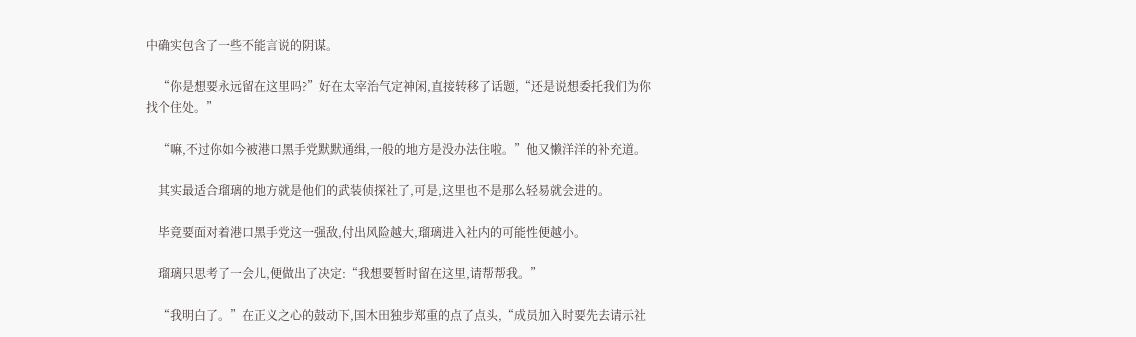中确实包含了一些不能言说的阴谋。

    “你是想要永远留在这里吗?”好在太宰治气定神闲,直接转移了话题,“还是说想委托我们为你找个住处。”

    “嘛,不过你如今被港口黑手党默默通缉,一般的地方是没办法住啦。”他又懒洋洋的补充道。

    其实最适合瑠璃的地方就是他们的武装侦探社了,可是,这里也不是那么轻易就会进的。

    毕竟要面对着港口黑手党这一强敌,付出风险越大,瑠璃进入社内的可能性便越小。

    瑠璃只思考了一会儿,便做出了决定:“我想要暂时留在这里,请帮帮我。”

    “我明白了。”在正义之心的鼓动下,国木田独步郑重的点了点头,“成员加入时要先去请示社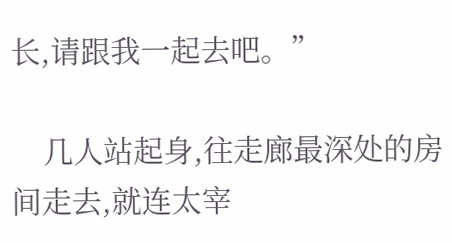长,请跟我一起去吧。”

    几人站起身,往走廊最深处的房间走去,就连太宰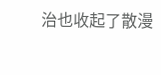治也收起了散漫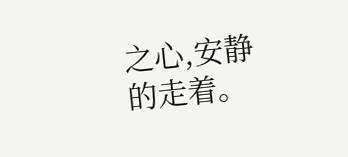之心,安静的走着。